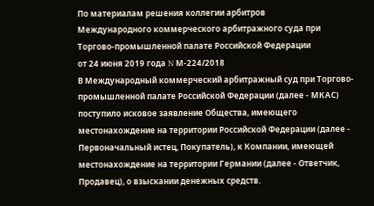По материалам решения коллегии арбитров
Международного коммерческого арбитражного суда при
Торгово-промышленной палате Российской Федерации
от 24 июня 2019 года N М-224/2018
В Международный коммерческий арбитражный суд при Торгово-промышленной палате Российской Федерации (далее - МКАС) поступило исковое заявление Общества, имеющего местонахождение на территории Российской Федерации (далее - Первоначальный истец, Покупатель), к Компании, имеющей местонахождение на территории Германии (далее - Ответчик, Продавец), о взыскании денежных средств.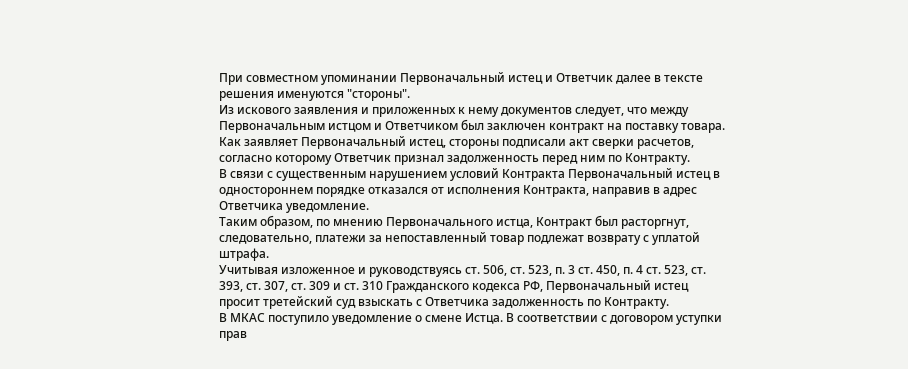При совместном упоминании Первоначальный истец и Ответчик далее в тексте решения именуются "стороны".
Из искового заявления и приложенных к нему документов следует, что между Первоначальным истцом и Ответчиком был заключен контракт на поставку товара.
Как заявляет Первоначальный истец, стороны подписали акт сверки расчетов, согласно которому Ответчик признал задолженность перед ним по Контракту.
В связи с существенным нарушением условий Контракта Первоначальный истец в одностороннем порядке отказался от исполнения Контракта, направив в адрес Ответчика уведомление.
Таким образом, по мнению Первоначального истца, Контракт был расторгнут, следовательно, платежи за непоставленный товар подлежат возврату с уплатой штрафа.
Учитывая изложенное и руководствуясь ст. 506, ст. 523, п. 3 ст. 450, п. 4 ст. 523, ст. 393, ст. 307, ст. 309 и ст. 310 Гражданского кодекса РФ, Первоначальный истец просит третейский суд взыскать с Ответчика задолженность по Контракту.
В МКАС поступило уведомление о смене Истца. В соответствии с договором уступки прав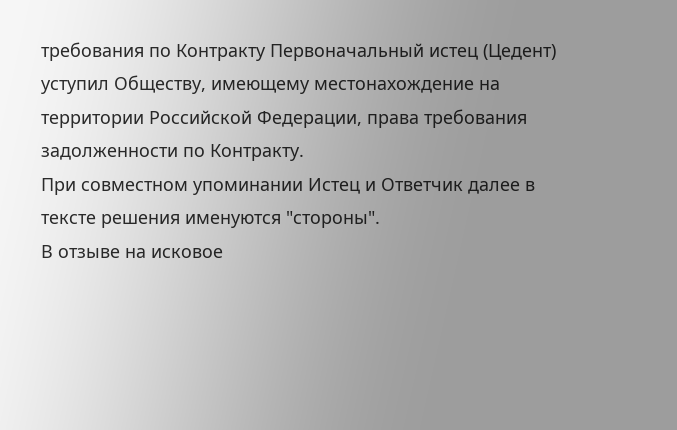требования по Контракту Первоначальный истец (Цедент) уступил Обществу, имеющему местонахождение на территории Российской Федерации, права требования задолженности по Контракту.
При совместном упоминании Истец и Ответчик далее в тексте решения именуются "стороны".
В отзыве на исковое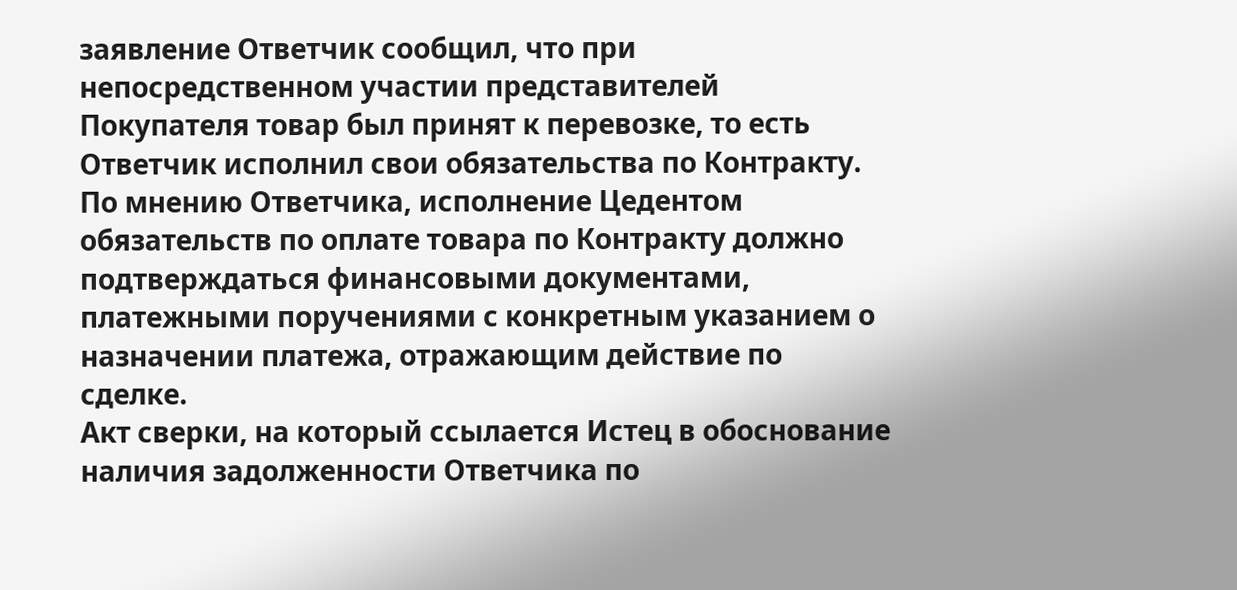заявление Ответчик сообщил, что при непосредственном участии представителей Покупателя товар был принят к перевозке, то есть Ответчик исполнил свои обязательства по Контракту.
По мнению Ответчика, исполнение Цедентом обязательств по оплате товара по Контракту должно подтверждаться финансовыми документами, платежными поручениями с конкретным указанием о назначении платежа, отражающим действие по сделке.
Акт сверки, на который ссылается Истец в обоснование наличия задолженности Ответчика по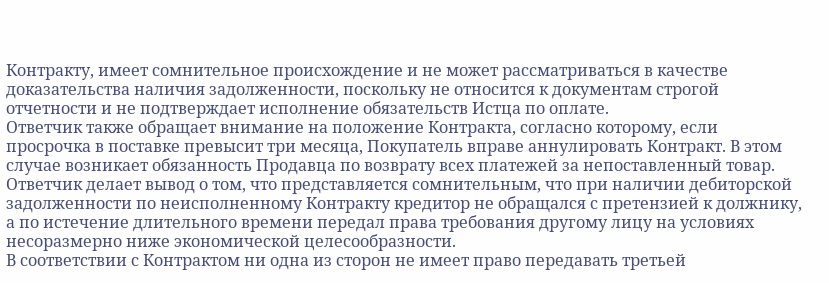Контракту, имеет сомнительное происхождение и не может рассматриваться в качестве доказательства наличия задолженности, поскольку не относится к документам строгой отчетности и не подтверждает исполнение обязательств Истца по оплате.
Ответчик также обращает внимание на положение Контракта, согласно которому, если просрочка в поставке превысит три месяца, Покупатель вправе аннулировать Контракт. В этом случае возникает обязанность Продавца по возврату всех платежей за непоставленный товар.
Ответчик делает вывод о том, что представляется сомнительным, что при наличии дебиторской задолженности по неисполненному Контракту кредитор не обращался с претензией к должнику, а по истечение длительного времени передал права требования другому лицу на условиях несоразмерно ниже экономической целесообразности.
В соответствии с Контрактом ни одна из сторон не имеет право передавать третьей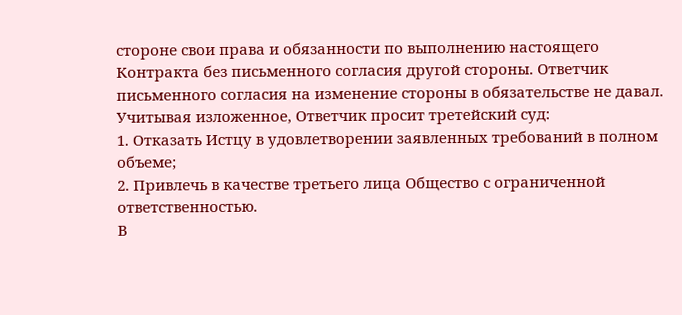стороне свои права и обязанности по выполнению настоящего Контракта без письменного согласия другой стороны. Ответчик письменного согласия на изменение стороны в обязательстве не давал.
Учитывая изложенное, Ответчик просит третейский суд:
1. Отказать Истцу в удовлетворении заявленных требований в полном объеме;
2. Привлечь в качестве третьего лица Общество с ограниченной ответственностью.
В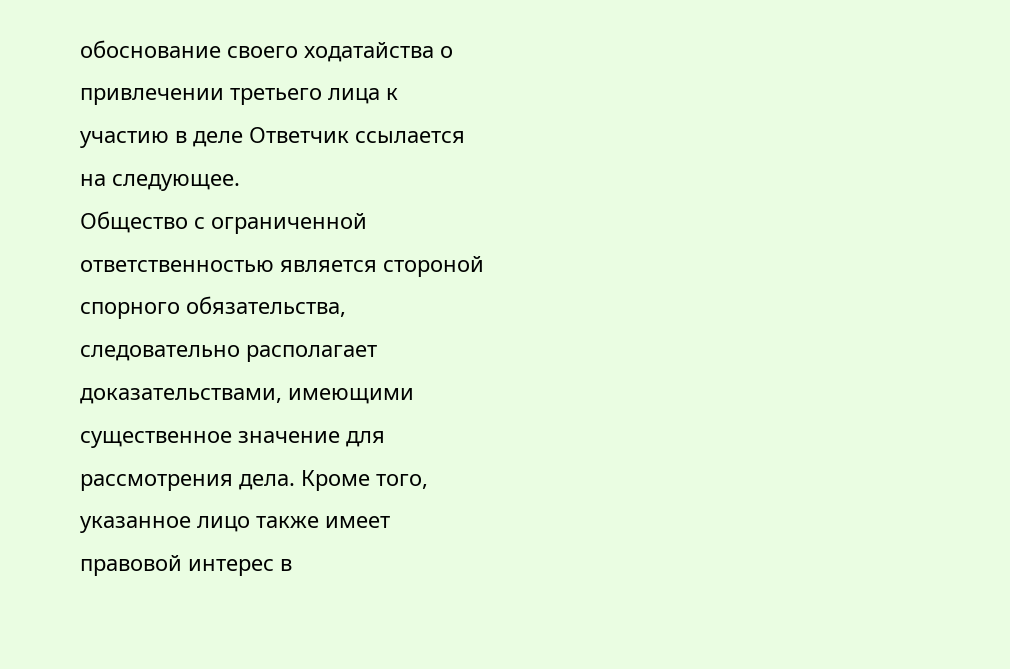обоснование своего ходатайства о привлечении третьего лица к участию в деле Ответчик ссылается на следующее.
Общество с ограниченной ответственностью является стороной спорного обязательства, следовательно располагает доказательствами, имеющими существенное значение для рассмотрения дела. Кроме того, указанное лицо также имеет правовой интерес в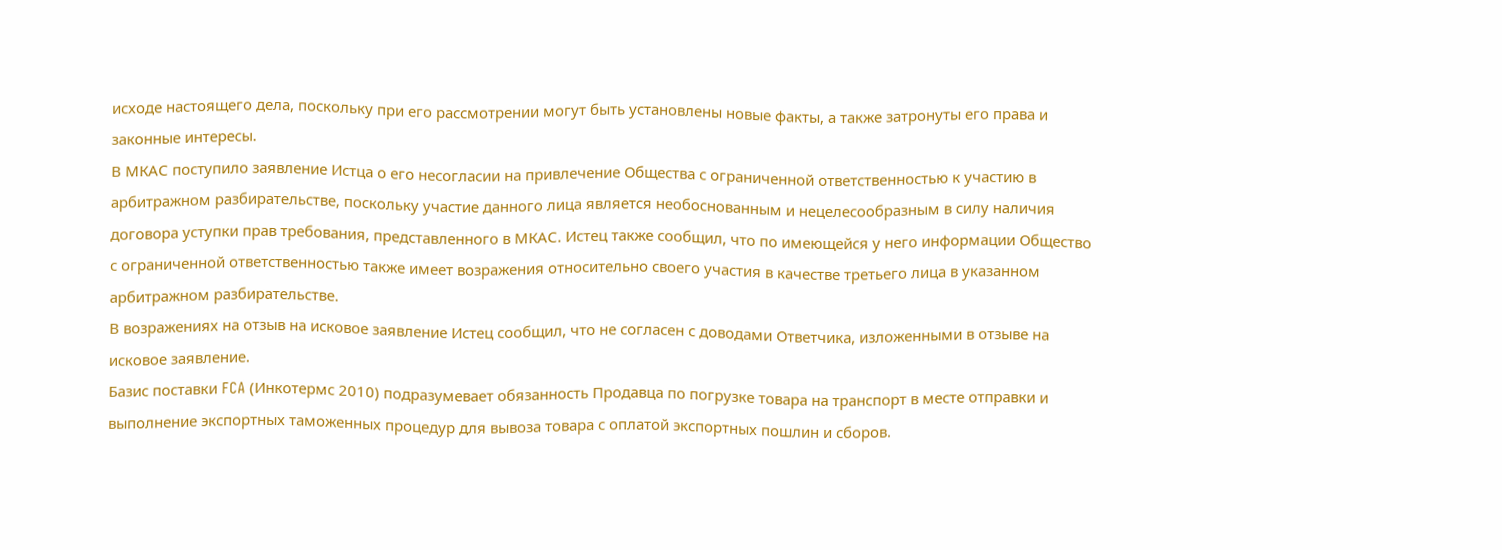исходе настоящего дела, поскольку при его рассмотрении могут быть установлены новые факты, а также затронуты его права и законные интересы.
В МКАС поступило заявление Истца о его несогласии на привлечение Общества с ограниченной ответственностью к участию в арбитражном разбирательстве, поскольку участие данного лица является необоснованным и нецелесообразным в силу наличия договора уступки прав требования, представленного в МКАС. Истец также сообщил, что по имеющейся у него информации Общество с ограниченной ответственностью также имеет возражения относительно своего участия в качестве третьего лица в указанном арбитражном разбирательстве.
В возражениях на отзыв на исковое заявление Истец сообщил, что не согласен с доводами Ответчика, изложенными в отзыве на исковое заявление.
Базис поставки FCA (Инкотермс 2010) подразумевает обязанность Продавца по погрузке товара на транспорт в месте отправки и выполнение экспортных таможенных процедур для вывоза товара с оплатой экспортных пошлин и сборов.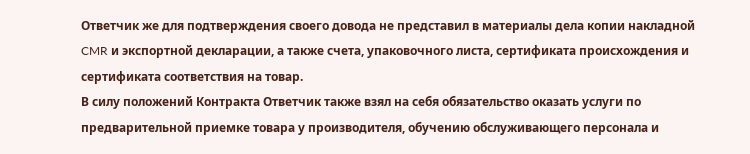Ответчик же для подтверждения своего довода не представил в материалы дела копии накладной CMR и экспортной декларации, а также счета, упаковочного листа, сертификата происхождения и сертификата соответствия на товар.
В силу положений Контракта Ответчик также взял на себя обязательство оказать услуги по предварительной приемке товара у производителя, обучению обслуживающего персонала и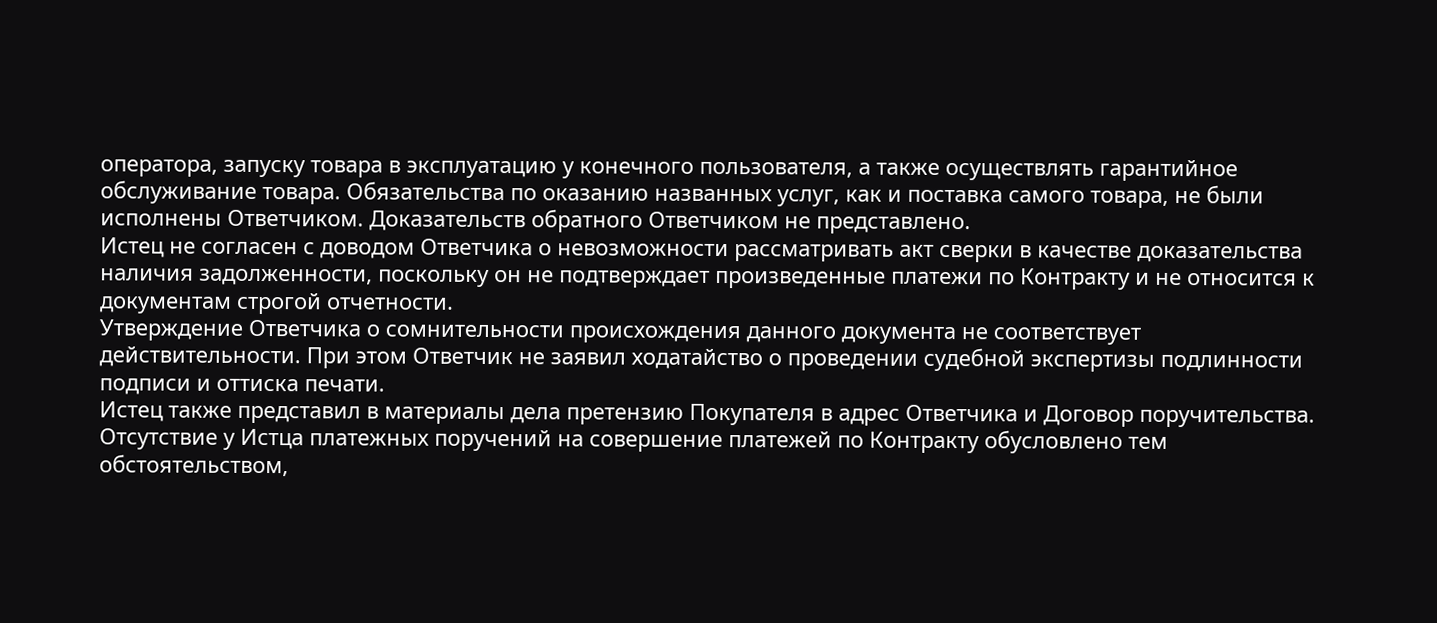оператора, запуску товара в эксплуатацию у конечного пользователя, а также осуществлять гарантийное обслуживание товара. Обязательства по оказанию названных услуг, как и поставка самого товара, не были исполнены Ответчиком. Доказательств обратного Ответчиком не представлено.
Истец не согласен с доводом Ответчика о невозможности рассматривать акт сверки в качестве доказательства наличия задолженности, поскольку он не подтверждает произведенные платежи по Контракту и не относится к документам строгой отчетности.
Утверждение Ответчика о сомнительности происхождения данного документа не соответствует действительности. При этом Ответчик не заявил ходатайство о проведении судебной экспертизы подлинности подписи и оттиска печати.
Истец также представил в материалы дела претензию Покупателя в адрес Ответчика и Договор поручительства.
Отсутствие у Истца платежных поручений на совершение платежей по Контракту обусловлено тем обстоятельством,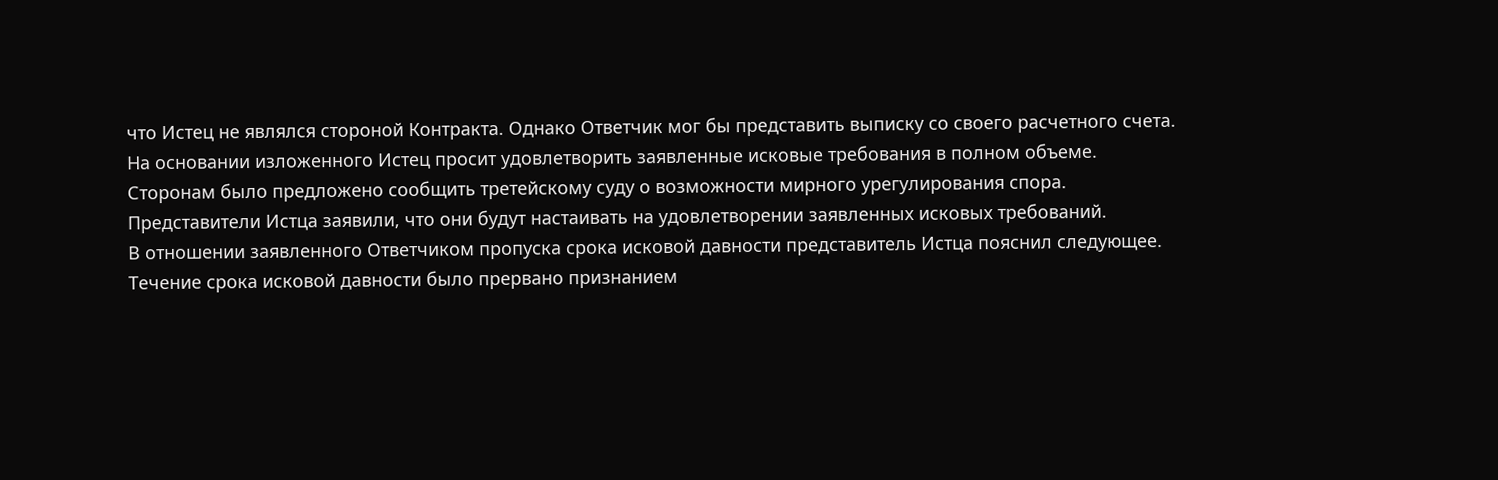что Истец не являлся стороной Контракта. Однако Ответчик мог бы представить выписку со своего расчетного счета.
На основании изложенного Истец просит удовлетворить заявленные исковые требования в полном объеме.
Сторонам было предложено сообщить третейскому суду о возможности мирного урегулирования спора.
Представители Истца заявили, что они будут настаивать на удовлетворении заявленных исковых требований.
В отношении заявленного Ответчиком пропуска срока исковой давности представитель Истца пояснил следующее.
Течение срока исковой давности было прервано признанием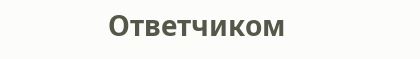Ответчиком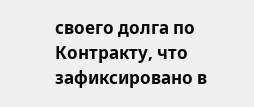своего долга по Контракту, что зафиксировано в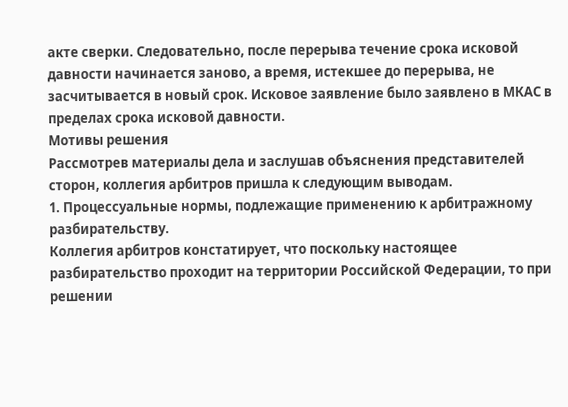акте сверки. Следовательно, после перерыва течение срока исковой давности начинается заново, а время, истекшее до перерыва, не засчитывается в новый срок. Исковое заявление было заявлено в МКАС в пределах срока исковой давности.
Мотивы решения
Рассмотрев материалы дела и заслушав объяснения представителей сторон, коллегия арбитров пришла к следующим выводам.
1. Процессуальные нормы, подлежащие применению к арбитражному разбирательству.
Коллегия арбитров констатирует, что поскольку настоящее разбирательство проходит на территории Российской Федерации, то при решении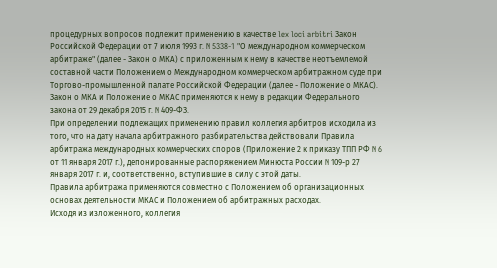процедурных вопросов подлежит применению в качестве lex loci arbitri Закон Российской Федерации от 7 июля 1993 г. N 5338-1 "О международном коммерческом арбитраже" (далее - Закон о МКА) с приложенным к нему в качестве неотъемлемой составной части Положением о Международном коммерческом арбитражном суде при Торгово-промышленной палате Российской Федерации (далее - Положение о МКАС).
Закон о МКА и Положение о МКАС применяются к нему в редакции Федерального закона от 29 декабря 2015 г. N 409-ФЗ.
При определении подлежащих применению правил коллегия арбитров исходила из того, что на дату начала арбитражного разбирательства действовали Правила арбитража международных коммерческих споров (Приложение 2 к приказу ТПП РФ N 6 от 11 января 2017 г.), депонированные распоряжением Минюста России N 109-р 27 января 2017 г. и, соответственно, вступившие в силу с этой даты.
Правила арбитража применяются совместно с Положением об организационных основах деятельности МКАС и Положением об арбитражных расходах.
Исходя из изложенного, коллегия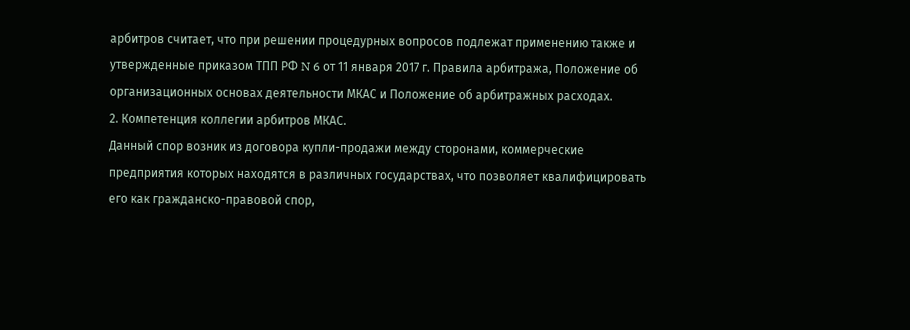арбитров считает, что при решении процедурных вопросов подлежат применению также и утвержденные приказом ТПП РФ N 6 от 11 января 2017 г. Правила арбитража, Положение об организационных основах деятельности МКАС и Положение об арбитражных расходах.
2. Компетенция коллегии арбитров МКАС.
Данный спор возник из договора купли-продажи между сторонами, коммерческие предприятия которых находятся в различных государствах, что позволяет квалифицировать его как гражданско-правовой спор,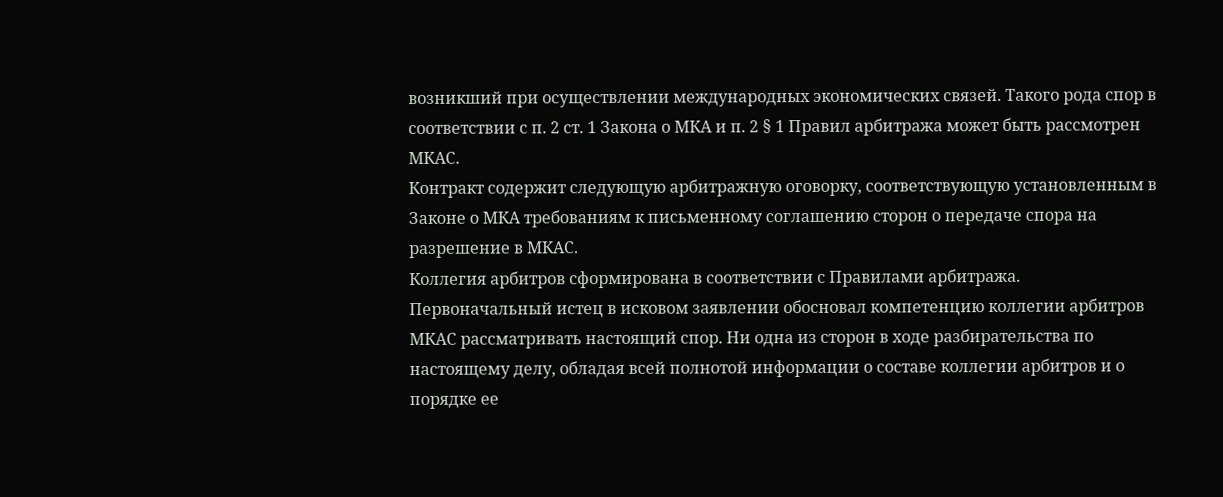возникший при осуществлении международных экономических связей. Такого рода спор в соответствии с п. 2 ст. 1 Закона о МКА и п. 2 § 1 Правил арбитража может быть рассмотрен МКАС.
Контракт содержит следующую арбитражную оговорку, соответствующую установленным в Законе о МКА требованиям к письменному соглашению сторон о передаче спора на разрешение в МКАС.
Коллегия арбитров сформирована в соответствии с Правилами арбитража.
Первоначальный истец в исковом заявлении обосновал компетенцию коллегии арбитров МКАС рассматривать настоящий спор. Ни одна из сторон в ходе разбирательства по настоящему делу, обладая всей полнотой информации о составе коллегии арбитров и о порядке ее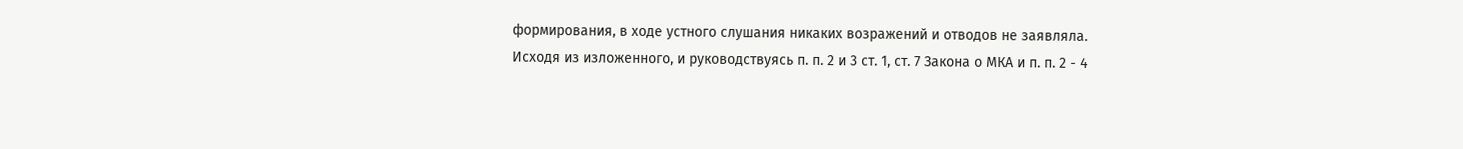формирования, в ходе устного слушания никаких возражений и отводов не заявляла.
Исходя из изложенного, и руководствуясь п. п. 2 и 3 ст. 1, ст. 7 Закона о МКА и п. п. 2 - 4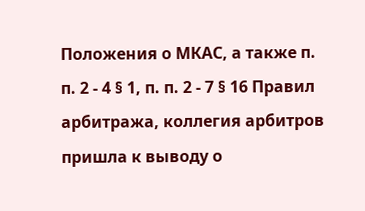Положения о МКАС, а также п. п. 2 - 4 § 1, п. п. 2 - 7 § 16 Правил арбитража, коллегия арбитров пришла к выводу о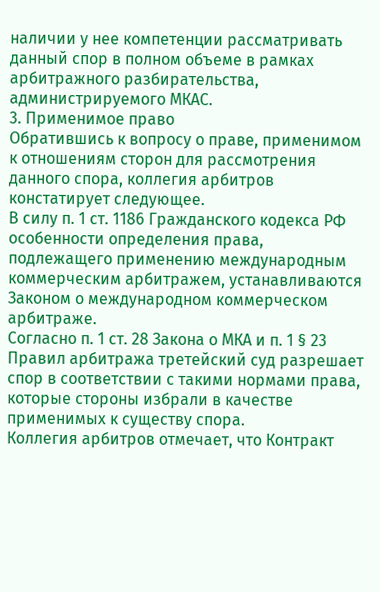наличии у нее компетенции рассматривать данный спор в полном объеме в рамках арбитражного разбирательства, администрируемого МКАС.
3. Применимое право
Обратившись к вопросу о праве, применимом к отношениям сторон для рассмотрения данного спора, коллегия арбитров констатирует следующее.
В силу п. 1 ст. 1186 Гражданского кодекса РФ особенности определения права, подлежащего применению международным коммерческим арбитражем, устанавливаются Законом о международном коммерческом арбитраже.
Согласно п. 1 ст. 28 Закона о МКА и п. 1 § 23 Правил арбитража третейский суд разрешает спор в соответствии с такими нормами права, которые стороны избрали в качестве применимых к существу спора.
Коллегия арбитров отмечает, что Контракт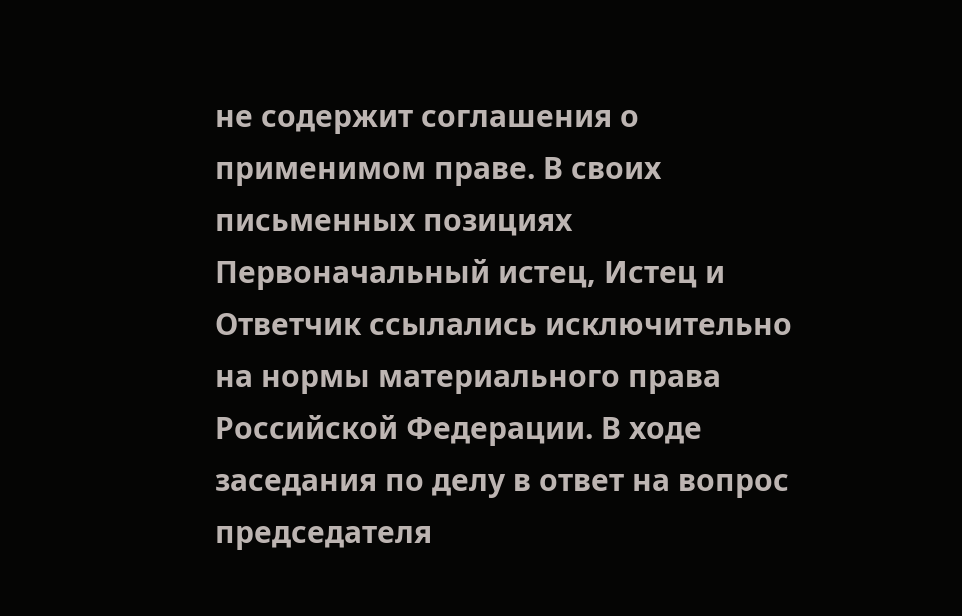не содержит соглашения о применимом праве. В своих письменных позициях Первоначальный истец, Истец и Ответчик ссылались исключительно на нормы материального права Российской Федерации. В ходе заседания по делу в ответ на вопрос председателя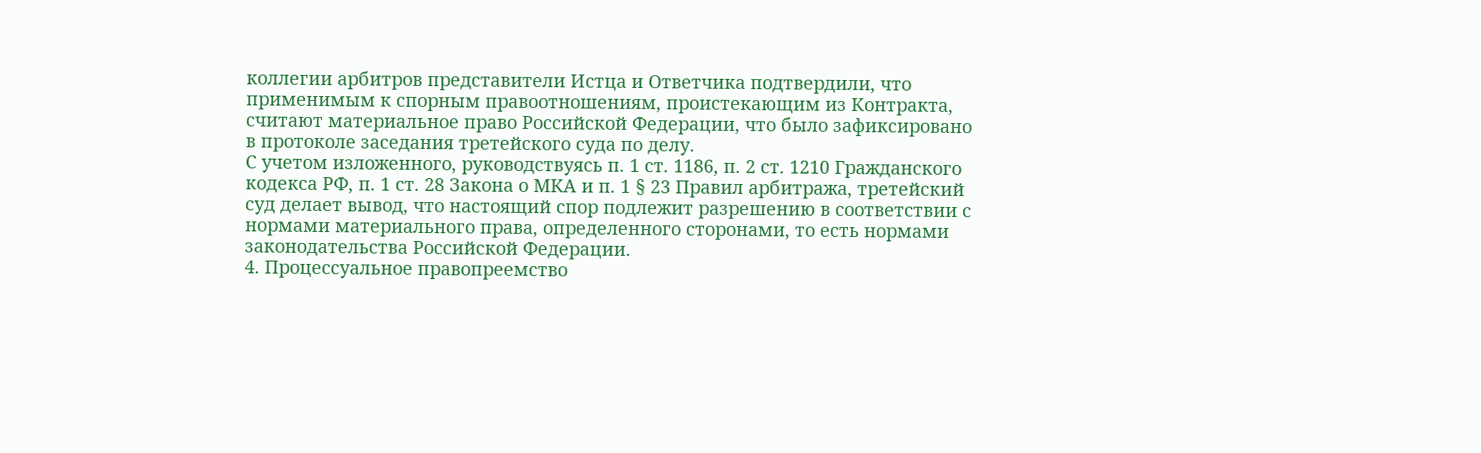коллегии арбитров представители Истца и Ответчика подтвердили, что применимым к спорным правоотношениям, проистекающим из Контракта, считают материальное право Российской Федерации, что было зафиксировано в протоколе заседания третейского суда по делу.
С учетом изложенного, руководствуясь п. 1 ст. 1186, п. 2 ст. 1210 Гражданского кодекса РФ, п. 1 ст. 28 Закона о МКА и п. 1 § 23 Правил арбитража, третейский суд делает вывод, что настоящий спор подлежит разрешению в соответствии с нормами материального права, определенного сторонами, то есть нормами законодательства Российской Федерации.
4. Процессуальное правопреемство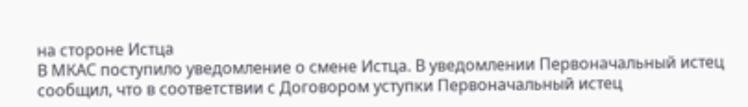на стороне Истца
В МКАС поступило уведомление о смене Истца. В уведомлении Первоначальный истец сообщил, что в соответствии с Договором уступки Первоначальный истец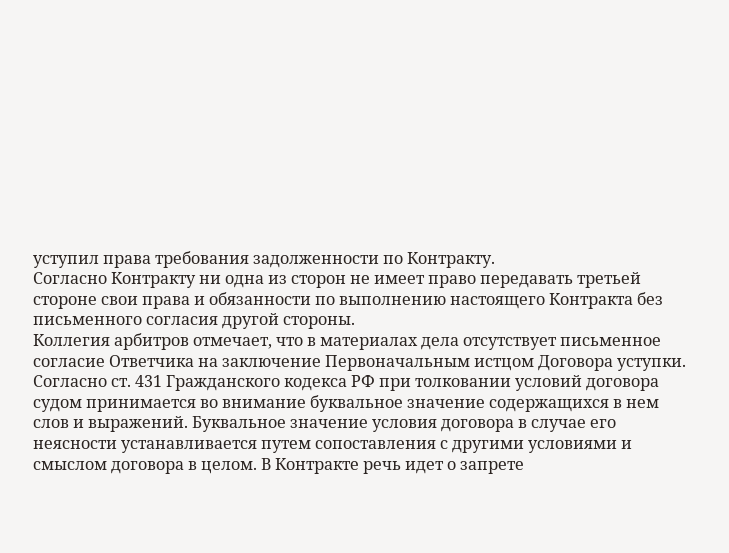уступил права требования задолженности по Контракту.
Согласно Контракту ни одна из сторон не имеет право передавать третьей стороне свои права и обязанности по выполнению настоящего Контракта без письменного согласия другой стороны.
Коллегия арбитров отмечает, что в материалах дела отсутствует письменное согласие Ответчика на заключение Первоначальным истцом Договора уступки.
Согласно ст. 431 Гражданского кодекса РФ при толковании условий договора судом принимается во внимание буквальное значение содержащихся в нем слов и выражений. Буквальное значение условия договора в случае его неясности устанавливается путем сопоставления с другими условиями и смыслом договора в целом. В Контракте речь идет о запрете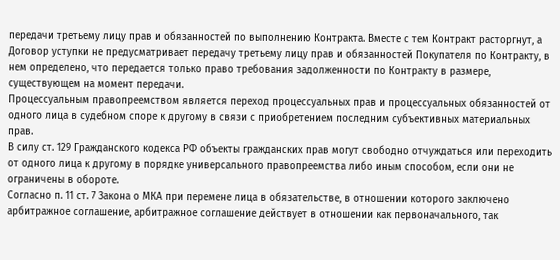передачи третьему лицу прав и обязанностей по выполнению Контракта. Вместе с тем Контракт расторгнут, а Договор уступки не предусматривает передачу третьему лицу прав и обязанностей Покупателя по Контракту, в нем определено, что передается только право требования задолженности по Контракту в размере, существующем на момент передачи.
Процессуальным правопреемством является переход процессуальных прав и процессуальных обязанностей от одного лица в судебном споре к другому в связи с приобретением последним субъективных материальных прав.
В силу ст. 129 Гражданского кодекса РФ объекты гражданских прав могут свободно отчуждаться или переходить от одного лица к другому в порядке универсального правопреемства либо иным способом, если они не ограничены в обороте.
Согласно п. 11 ст. 7 Закона о МКА при перемене лица в обязательстве, в отношении которого заключено арбитражное соглашение, арбитражное соглашение действует в отношении как первоначального, так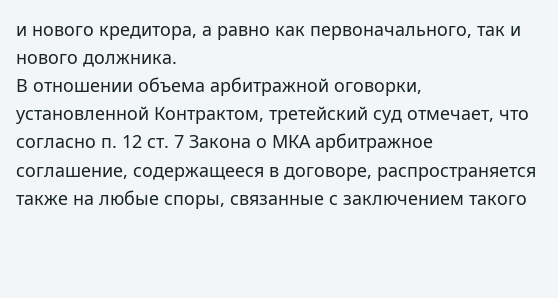и нового кредитора, а равно как первоначального, так и нового должника.
В отношении объема арбитражной оговорки, установленной Контрактом, третейский суд отмечает, что согласно п. 12 ст. 7 Закона о МКА арбитражное соглашение, содержащееся в договоре, распространяется также на любые споры, связанные с заключением такого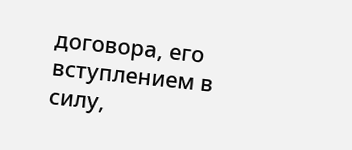договора, его вступлением в силу,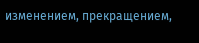изменением, прекращением,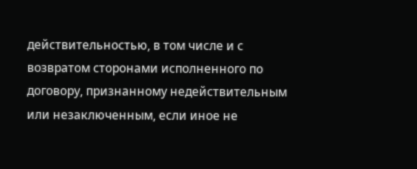действительностью, в том числе и с возвратом сторонами исполненного по договору, признанному недействительным или незаключенным, если иное не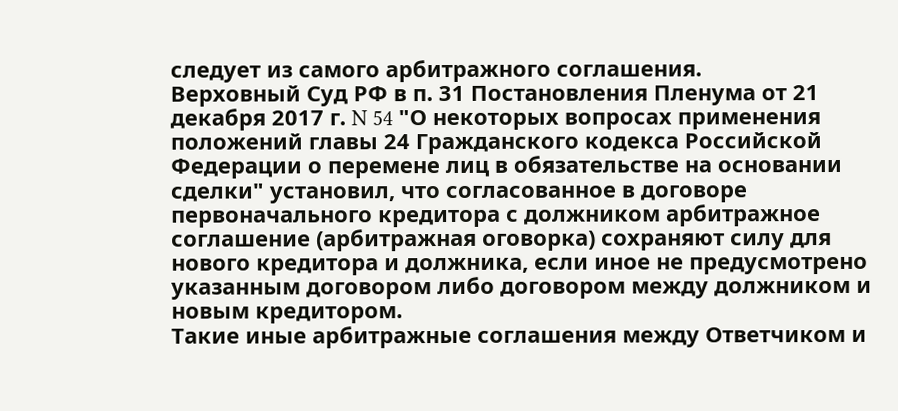следует из самого арбитражного соглашения.
Верховный Суд РФ в п. 31 Постановления Пленума от 21 декабря 2017 г. N 54 "О некоторых вопросах применения положений главы 24 Гражданского кодекса Российской Федерации о перемене лиц в обязательстве на основании сделки" установил, что согласованное в договоре первоначального кредитора с должником арбитражное соглашение (арбитражная оговорка) сохраняют силу для нового кредитора и должника, если иное не предусмотрено указанным договором либо договором между должником и новым кредитором.
Такие иные арбитражные соглашения между Ответчиком и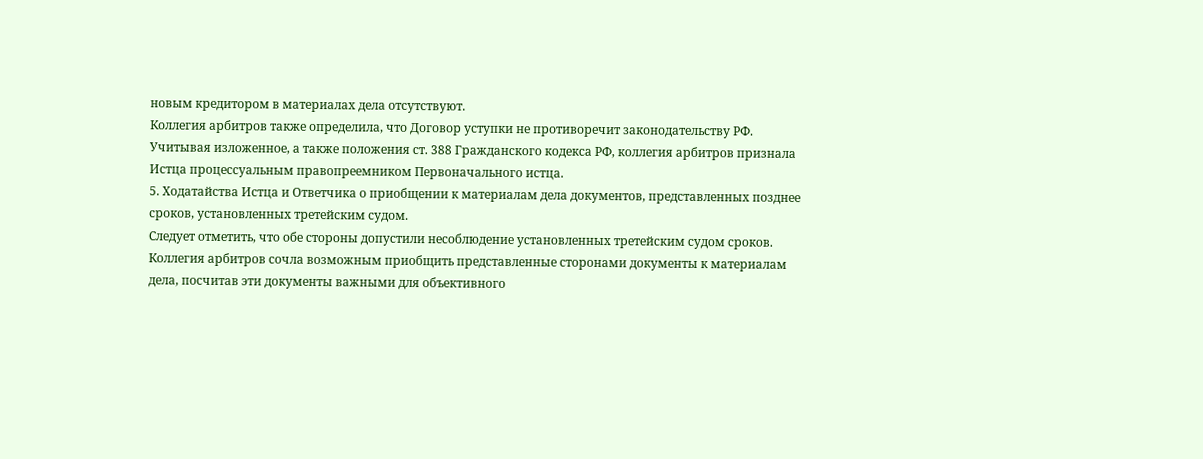новым кредитором в материалах дела отсутствуют.
Коллегия арбитров также определила, что Договор уступки не противоречит законодательству РФ.
Учитывая изложенное, а также положения ст. 388 Гражданского кодекса РФ, коллегия арбитров признала Истца процессуальным правопреемником Первоначального истца.
5. Ходатайства Истца и Ответчика о приобщении к материалам дела документов, представленных позднее сроков, установленных третейским судом.
Следует отметить, что обе стороны допустили несоблюдение установленных третейским судом сроков.
Коллегия арбитров сочла возможным приобщить представленные сторонами документы к материалам дела, посчитав эти документы важными для объективного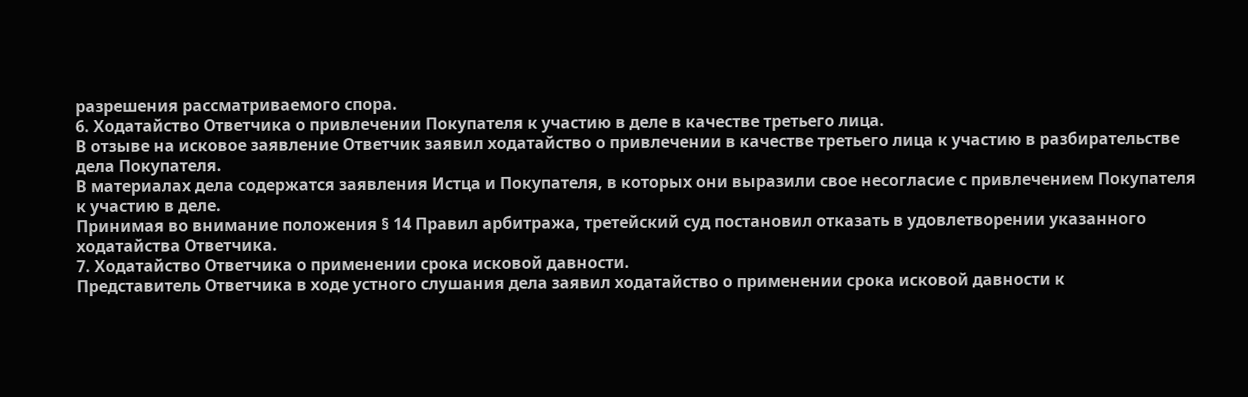разрешения рассматриваемого спора.
6. Ходатайство Ответчика о привлечении Покупателя к участию в деле в качестве третьего лица.
В отзыве на исковое заявление Ответчик заявил ходатайство о привлечении в качестве третьего лица к участию в разбирательстве дела Покупателя.
В материалах дела содержатся заявления Истца и Покупателя, в которых они выразили свое несогласие с привлечением Покупателя к участию в деле.
Принимая во внимание положения § 14 Правил арбитража, третейский суд постановил отказать в удовлетворении указанного ходатайства Ответчика.
7. Ходатайство Ответчика о применении срока исковой давности.
Представитель Ответчика в ходе устного слушания дела заявил ходатайство о применении срока исковой давности к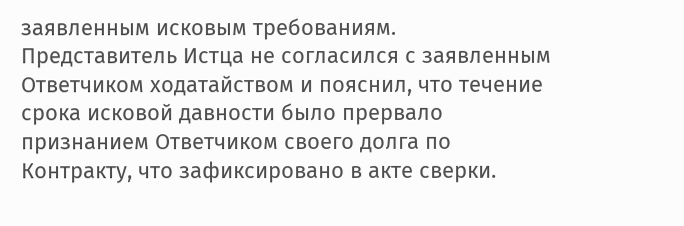заявленным исковым требованиям.
Представитель Истца не согласился с заявленным Ответчиком ходатайством и пояснил, что течение срока исковой давности было прервало признанием Ответчиком своего долга по Контракту, что зафиксировано в акте сверки.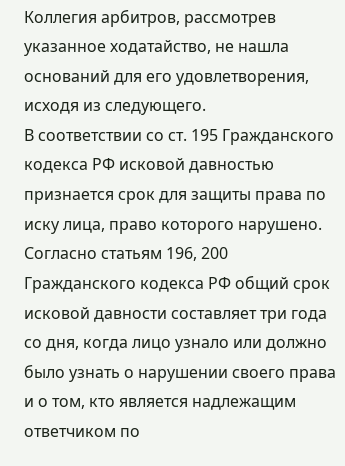Коллегия арбитров, рассмотрев указанное ходатайство, не нашла оснований для его удовлетворения, исходя из следующего.
В соответствии со ст. 195 Гражданского кодекса РФ исковой давностью признается срок для защиты права по иску лица, право которого нарушено.
Согласно статьям 196, 200 Гражданского кодекса РФ общий срок исковой давности составляет три года со дня, когда лицо узнало или должно было узнать о нарушении своего права и о том, кто является надлежащим ответчиком по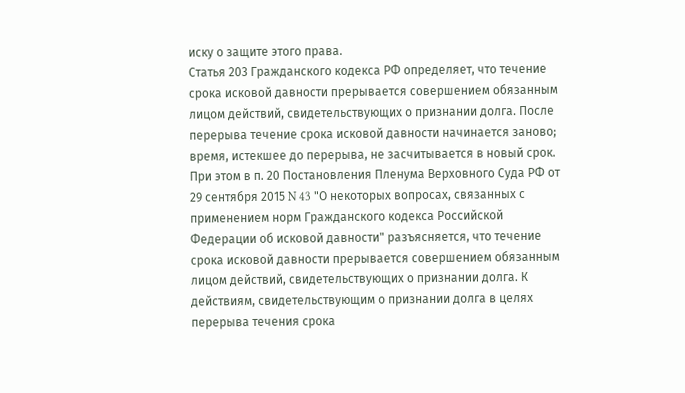иску о защите этого права.
Статья 203 Гражданского кодекса РФ определяет, что течение срока исковой давности прерывается совершением обязанным лицом действий, свидетельствующих о признании долга. После перерыва течение срока исковой давности начинается заново; время, истекшее до перерыва, не засчитывается в новый срок.
При этом в п. 20 Постановления Пленума Верховного Суда РФ от 29 сентября 2015 N 43 "О некоторых вопросах, связанных с применением норм Гражданского кодекса Российской Федерации об исковой давности" разъясняется, что течение срока исковой давности прерывается совершением обязанным лицом действий, свидетельствующих о признании долга. К действиям, свидетельствующим о признании долга в целях перерыва течения срока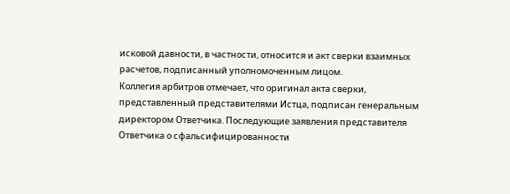исковой давности, в частности, относится и акт сверки взаимных расчетов, подписанный уполномоченным лицом.
Коллегия арбитров отмечает, что оригинал акта сверки, представленный представителями Истца, подписан генеральным директором Ответчика. Последующие заявления представителя Ответчика о сфальсифицированности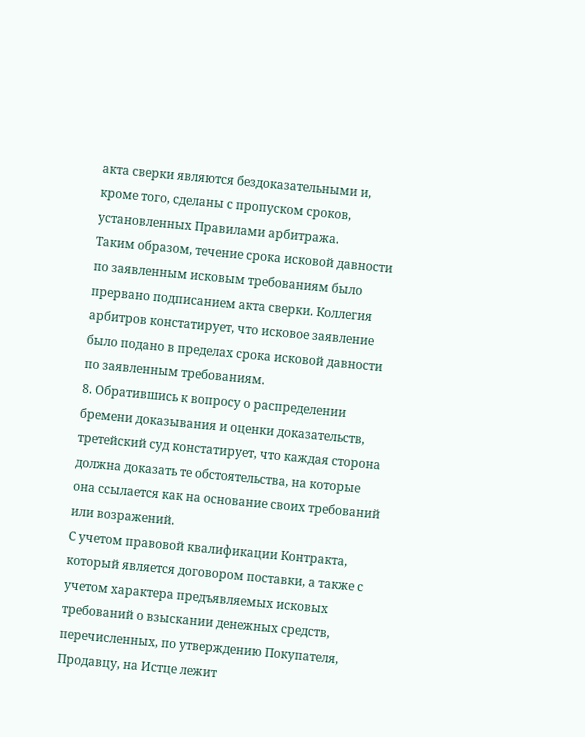акта сверки являются бездоказательными и, кроме того, сделаны с пропуском сроков, установленных Правилами арбитража.
Таким образом, течение срока исковой давности по заявленным исковым требованиям было прервано подписанием акта сверки. Коллегия арбитров констатирует, что исковое заявление было подано в пределах срока исковой давности по заявленным требованиям.
8. Обратившись к вопросу о распределении бремени доказывания и оценки доказательств, третейский суд констатирует, что каждая сторона должна доказать те обстоятельства, на которые она ссылается как на основание своих требований или возражений.
С учетом правовой квалификации Контракта, который является договором поставки, а также с учетом характера предъявляемых исковых требований о взыскании денежных средств, перечисленных, по утверждению Покупателя, Продавцу, на Истце лежит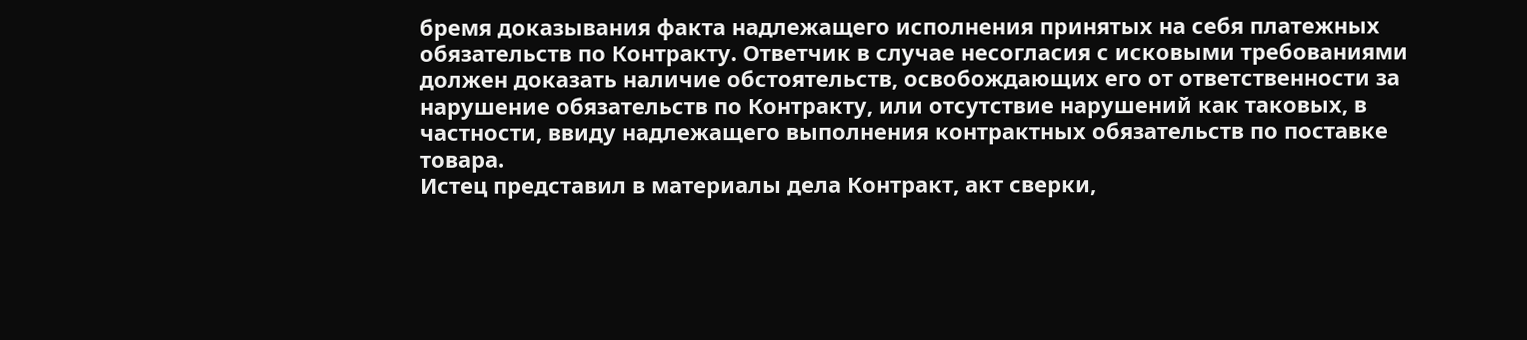бремя доказывания факта надлежащего исполнения принятых на себя платежных обязательств по Контракту. Ответчик в случае несогласия с исковыми требованиями должен доказать наличие обстоятельств, освобождающих его от ответственности за нарушение обязательств по Контракту, или отсутствие нарушений как таковых, в частности, ввиду надлежащего выполнения контрактных обязательств по поставке товара.
Истец представил в материалы дела Контракт, акт сверки,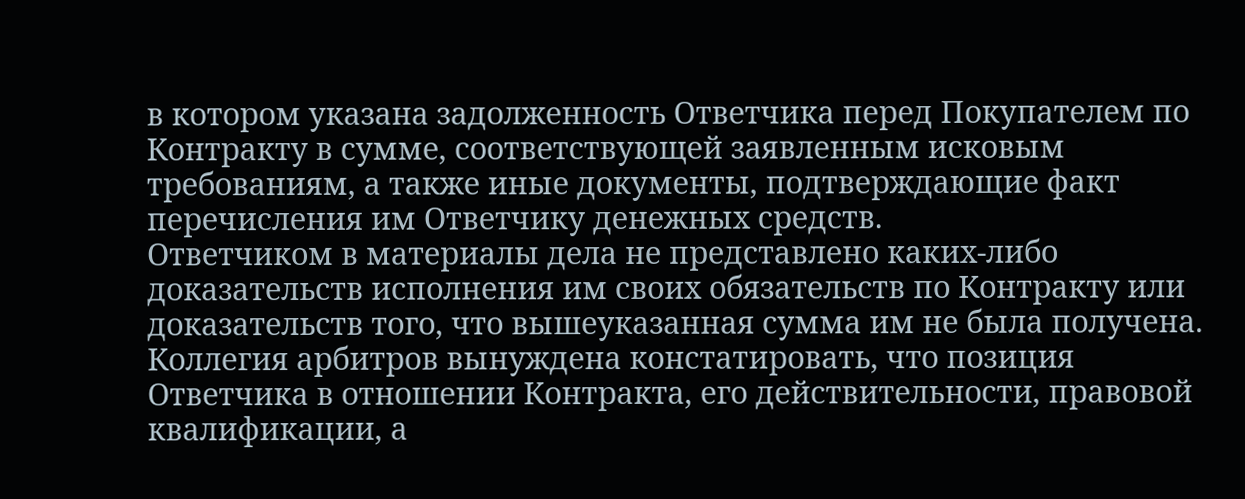в котором указана задолженность Ответчика перед Покупателем по Контракту в сумме, соответствующей заявленным исковым требованиям, а также иные документы, подтверждающие факт перечисления им Ответчику денежных средств.
Ответчиком в материалы дела не представлено каких-либо доказательств исполнения им своих обязательств по Контракту или доказательств того, что вышеуказанная сумма им не была получена.
Коллегия арбитров вынуждена констатировать, что позиция Ответчика в отношении Контракта, его действительности, правовой квалификации, а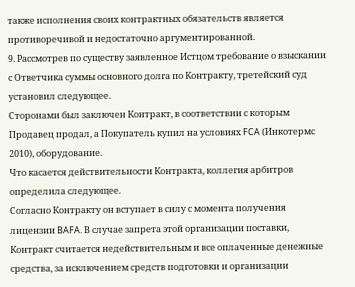также исполнения своих контрактных обязательств является противоречивой и недостаточно аргументированной.
9. Рассмотрев по существу заявленное Истцом требование о взыскании с Ответчика суммы основного долга по Контракту, третейский суд установил следующее.
Сторонами был заключен Контракт, в соответствии с которым Продавец продал, а Покупатель купил на условиях FCA (Инкотермс 2010), оборудование.
Что касается действительности Контракта, коллегия арбитров определила следующее.
Согласно Контракту он вступает в силу с момента получения лицензии BAFA. В случае запрета этой организации поставки, Контракт считается недействительным и все оплаченные денежные средства, за исключением средств подготовки и организации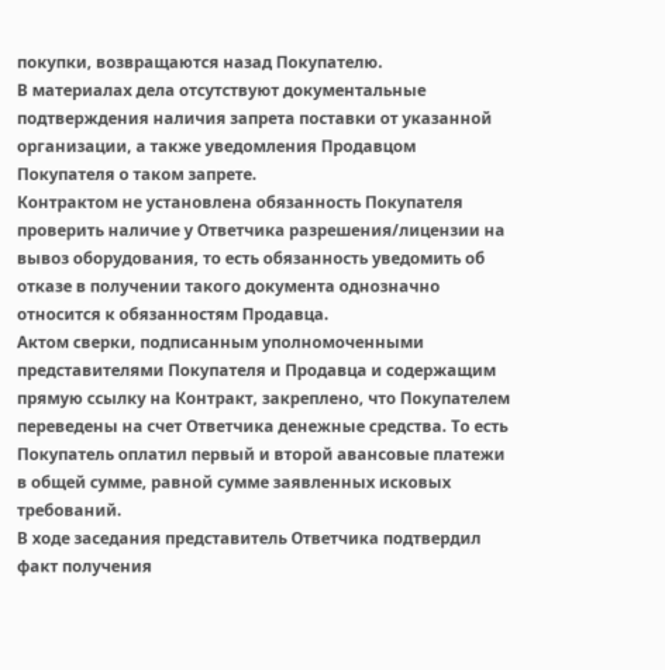покупки, возвращаются назад Покупателю.
В материалах дела отсутствуют документальные подтверждения наличия запрета поставки от указанной организации, а также уведомления Продавцом Покупателя о таком запрете.
Контрактом не установлена обязанность Покупателя проверить наличие у Ответчика разрешения/лицензии на вывоз оборудования, то есть обязанность уведомить об отказе в получении такого документа однозначно относится к обязанностям Продавца.
Актом сверки, подписанным уполномоченными представителями Покупателя и Продавца и содержащим прямую ссылку на Контракт, закреплено, что Покупателем переведены на счет Ответчика денежные средства. То есть Покупатель оплатил первый и второй авансовые платежи в общей сумме, равной сумме заявленных исковых требований.
В ходе заседания представитель Ответчика подтвердил факт получения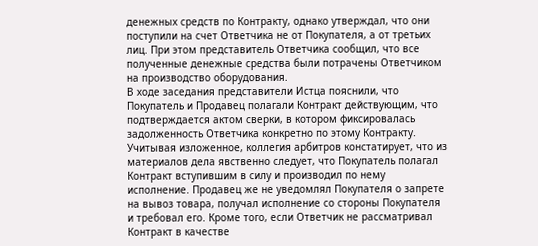денежных средств по Контракту, однако утверждал, что они поступили на счет Ответчика не от Покупателя, а от третьих лиц. При этом представитель Ответчика сообщил, что все полученные денежные средства были потрачены Ответчиком на производство оборудования.
В ходе заседания представители Истца пояснили, что Покупатель и Продавец полагали Контракт действующим, что подтверждается актом сверки, в котором фиксировалась задолженность Ответчика конкретно по этому Контракту.
Учитывая изложенное, коллегия арбитров констатирует, что из материалов дела явственно следует, что Покупатель полагал Контракт вступившим в силу и производил по нему исполнение. Продавец же не уведомлял Покупателя о запрете на вывоз товара, получал исполнение со стороны Покупателя и требовал его. Кроме того, если Ответчик не рассматривал Контракт в качестве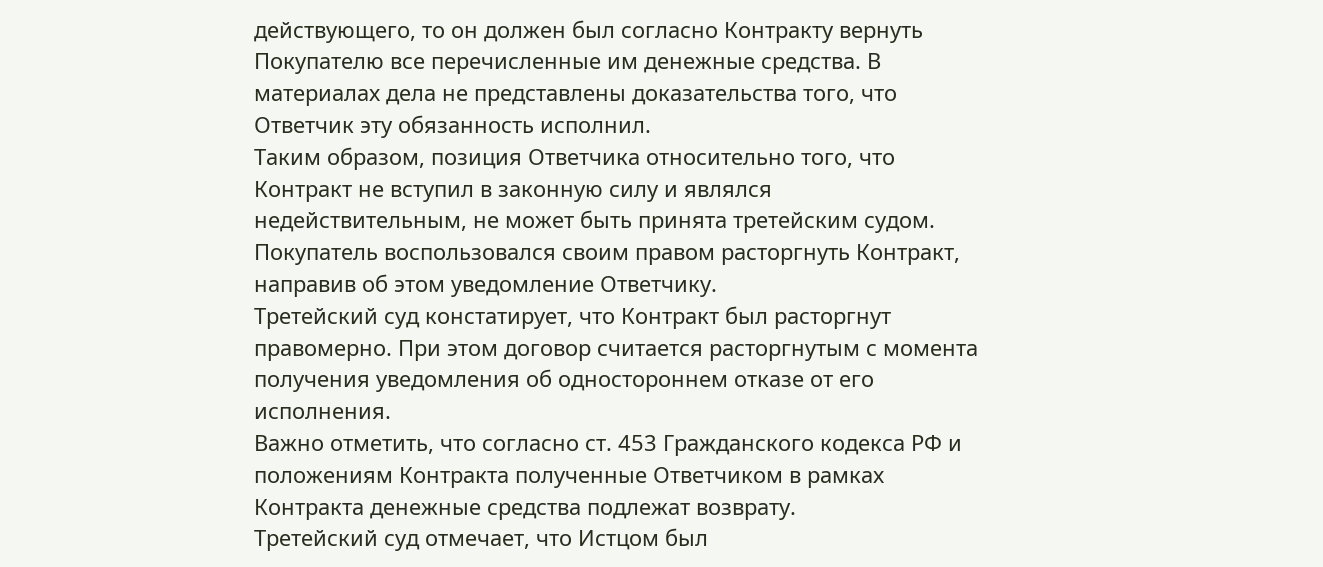действующего, то он должен был согласно Контракту вернуть Покупателю все перечисленные им денежные средства. В материалах дела не представлены доказательства того, что Ответчик эту обязанность исполнил.
Таким образом, позиция Ответчика относительно того, что Контракт не вступил в законную силу и являлся недействительным, не может быть принята третейским судом.
Покупатель воспользовался своим правом расторгнуть Контракт, направив об этом уведомление Ответчику.
Третейский суд констатирует, что Контракт был расторгнут правомерно. При этом договор считается расторгнутым с момента получения уведомления об одностороннем отказе от его исполнения.
Важно отметить, что согласно ст. 453 Гражданского кодекса РФ и положениям Контракта полученные Ответчиком в рамках Контракта денежные средства подлежат возврату.
Третейский суд отмечает, что Истцом был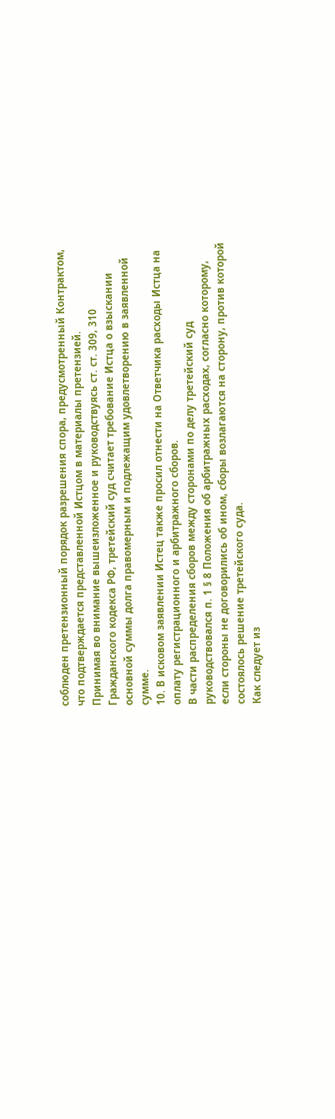соблюден претензионный порядок разрешения спора, предусмотренный Контрактом, что подтверждается представленной Истцом в материалы претензией.
Принимая во внимание вышеизложенное и руководствуясь ст. ст. 309, 310 Гражданского кодекса РФ, третейский суд считает требование Истца о взыскании основной суммы долга правомерным и подлежащим удовлетворению в заявленной сумме.
10. В исковом заявлении Истец также просил отнести на Ответчика расходы Истца на оплату регистрационного и арбитражного сборов.
В части распределения сборов между сторонами по делу третейский суд руководствовался п. 1 § 8 Положения об арбитражных расходах, согласно которому, если стороны не договорились об ином, сборы возлагаются на сторону, против которой состоялось решение третейского суда.
Как следует из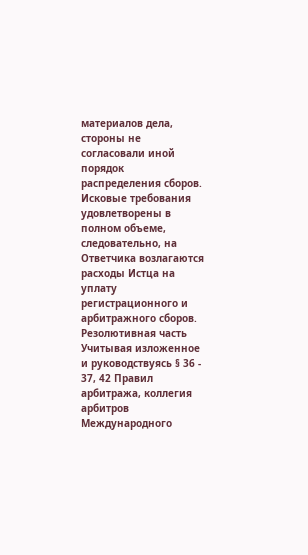материалов дела, стороны не согласовали иной порядок распределения сборов.
Исковые требования удовлетворены в полном объеме, следовательно, на Ответчика возлагаются расходы Истца на уплату регистрационного и арбитражного сборов.
Резолютивная часть
Учитывая изложенное и руководствуясь § 36 - 37, 42 Правил арбитража, коллегия арбитров Международного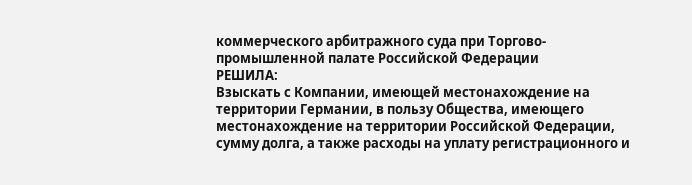коммерческого арбитражного суда при Торгово-промышленной палате Российской Федерации
РЕШИЛА:
Взыскать с Компании, имеющей местонахождение на территории Германии, в пользу Общества, имеющего местонахождение на территории Российской Федерации, сумму долга, а также расходы на уплату регистрационного и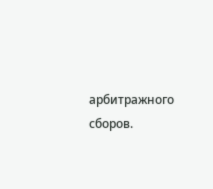арбитражного сборов.